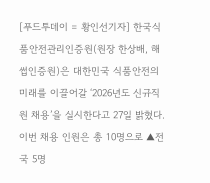[푸드투데이 = 황인선기자] 한국식품안전관리인증원(원장 한상배, 해썹인증원)은 대한민국 식품안전의 미래를 이끌어갈 ‘2026년도 신규직원 채용’을 실시한다고 27일 밝혔다. 이번 채용 인원은 총 10명으로 ▲전국 5명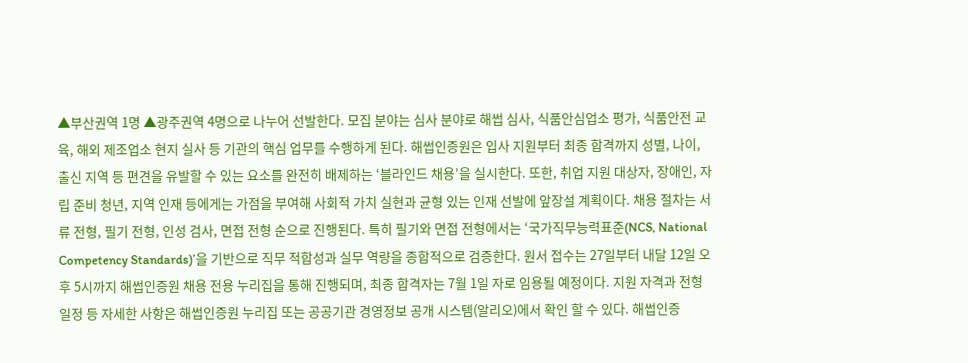▲부산권역 1명 ▲광주권역 4명으로 나누어 선발한다. 모집 분야는 심사 분야로 해썹 심사, 식품안심업소 평가, 식품안전 교육, 해외 제조업소 현지 실사 등 기관의 핵심 업무를 수행하게 된다. 해썹인증원은 입사 지원부터 최종 합격까지 성별, 나이, 출신 지역 등 편견을 유발할 수 있는 요소를 완전히 배제하는 ‘블라인드 채용’을 실시한다. 또한, 취업 지원 대상자, 장애인, 자립 준비 청년, 지역 인재 등에게는 가점을 부여해 사회적 가치 실현과 균형 있는 인재 선발에 앞장설 계획이다. 채용 절차는 서류 전형, 필기 전형, 인성 검사, 면접 전형 순으로 진행된다. 특히 필기와 면접 전형에서는 ‘국가직무능력표준(NCS, National Competency Standards)’을 기반으로 직무 적합성과 실무 역량을 종합적으로 검증한다. 원서 접수는 27일부터 내달 12일 오후 5시까지 해썹인증원 채용 전용 누리집을 통해 진행되며, 최종 합격자는 7월 1일 자로 임용될 예정이다. 지원 자격과 전형 일정 등 자세한 사항은 해썹인증원 누리집 또는 공공기관 경영정보 공개 시스템(알리오)에서 확인 할 수 있다. 해썹인증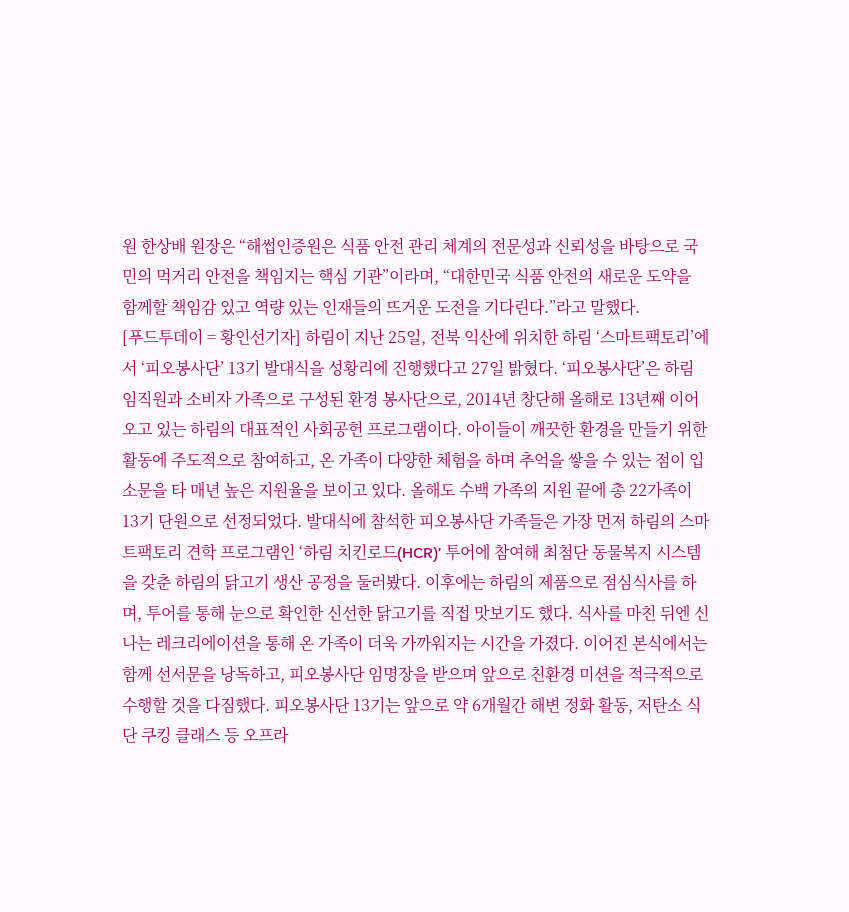원 한상배 원장은 “해썹인증원은 식품 안전 관리 체계의 전문성과 신뢰성을 바탕으로 국민의 먹거리 안전을 책임지는 핵심 기관”이라며, “대한민국 식품 안전의 새로운 도약을 함께할 책임감 있고 역량 있는 인재들의 뜨거운 도전을 기다린다.”라고 말했다.
[푸드투데이 = 황인선기자] 하림이 지난 25일, 전북 익산에 위치한 하림 ‘스마트팩토리’에서 ‘피오봉사단’ 13기 발대식을 성황리에 진행했다고 27일 밝혔다. ‘피오봉사단’은 하림 임직원과 소비자 가족으로 구성된 환경 봉사단으로, 2014년 창단해 올해로 13년째 이어오고 있는 하림의 대표적인 사회공헌 프로그램이다. 아이들이 깨끗한 환경을 만들기 위한 활동에 주도적으로 참여하고, 온 가족이 다양한 체험을 하며 추억을 쌓을 수 있는 점이 입소문을 타 매년 높은 지원율을 보이고 있다. 올해도 수백 가족의 지원 끝에 총 22가족이 13기 단원으로 선정되었다. 발대식에 참석한 피오봉사단 가족들은 가장 먼저 하림의 스마트팩토리 견학 프로그램인 ‘하림 치킨로드(HCR)’ 투어에 참여해 최첨단 동물복지 시스템을 갖춘 하림의 닭고기 생산 공정을 둘러봤다. 이후에는 하림의 제품으로 점심식사를 하며, 투어를 통해 눈으로 확인한 신선한 닭고기를 직접 맛보기도 했다. 식사를 마친 뒤엔 신나는 레크리에이션을 통해 온 가족이 더욱 가까워지는 시간을 가졌다. 이어진 본식에서는 함께 선서문을 낭독하고, 피오봉사단 임명장을 받으며 앞으로 친환경 미션을 적극적으로 수행할 것을 다짐했다. 피오봉사단 13기는 앞으로 약 6개월간 해변 정화 활동, 저탄소 식단 쿠킹 클래스 등 오프라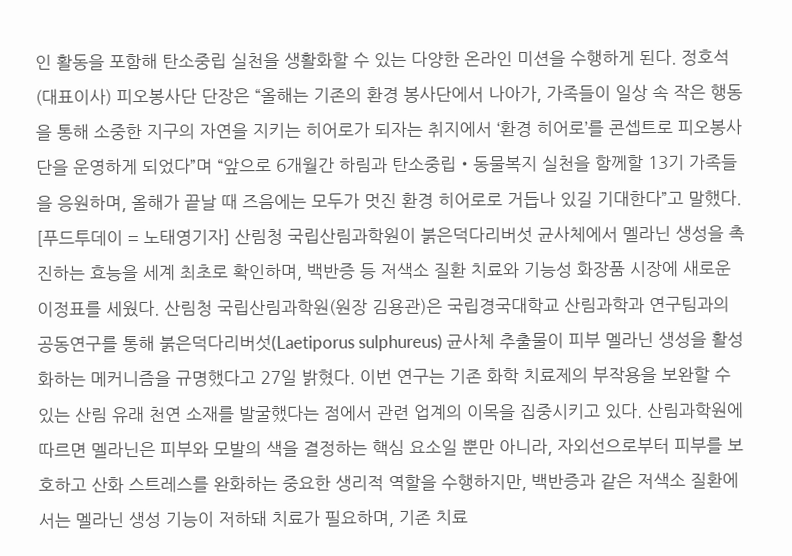인 활동을 포함해 탄소중립 실천을 생활화할 수 있는 다양한 온라인 미션을 수행하게 된다. 정호석(대표이사) 피오봉사단 단장은 “올해는 기존의 환경 봉사단에서 나아가, 가족들이 일상 속 작은 행동을 통해 소중한 지구의 자연을 지키는 히어로가 되자는 취지에서 ‘환경 히어로’를 콘셉트로 피오봉사단을 운영하게 되었다”며 “앞으로 6개월간 하림과 탄소중립・동물복지 실천을 함께할 13기 가족들을 응원하며, 올해가 끝날 때 즈음에는 모두가 멋진 환경 히어로로 거듭나 있길 기대한다”고 말했다.
[푸드투데이 = 노태영기자] 산림청 국립산림과학원이 붉은덕다리버섯 균사체에서 멜라닌 생성을 촉진하는 효능을 세계 최초로 확인하며, 백반증 등 저색소 질환 치료와 기능성 화장품 시장에 새로운 이정표를 세웠다. 산림청 국립산림과학원(원장 김용관)은 국립경국대학교 산림과학과 연구팀과의 공동연구를 통해 붉은덕다리버섯(Laetiporus sulphureus) 균사체 추출물이 피부 멜라닌 생성을 활성화하는 메커니즘을 규명했다고 27일 밝혔다. 이번 연구는 기존 화학 치료제의 부작용을 보완할 수 있는 산림 유래 천연 소재를 발굴했다는 점에서 관련 업계의 이목을 집중시키고 있다. 산림과학원에 따르면 멜라닌은 피부와 모발의 색을 결정하는 핵심 요소일 뿐만 아니라, 자외선으로부터 피부를 보호하고 산화 스트레스를 완화하는 중요한 생리적 역할을 수행하지만, 백반증과 같은 저색소 질환에서는 멜라닌 생성 기능이 저하돼 치료가 필요하며, 기존 치료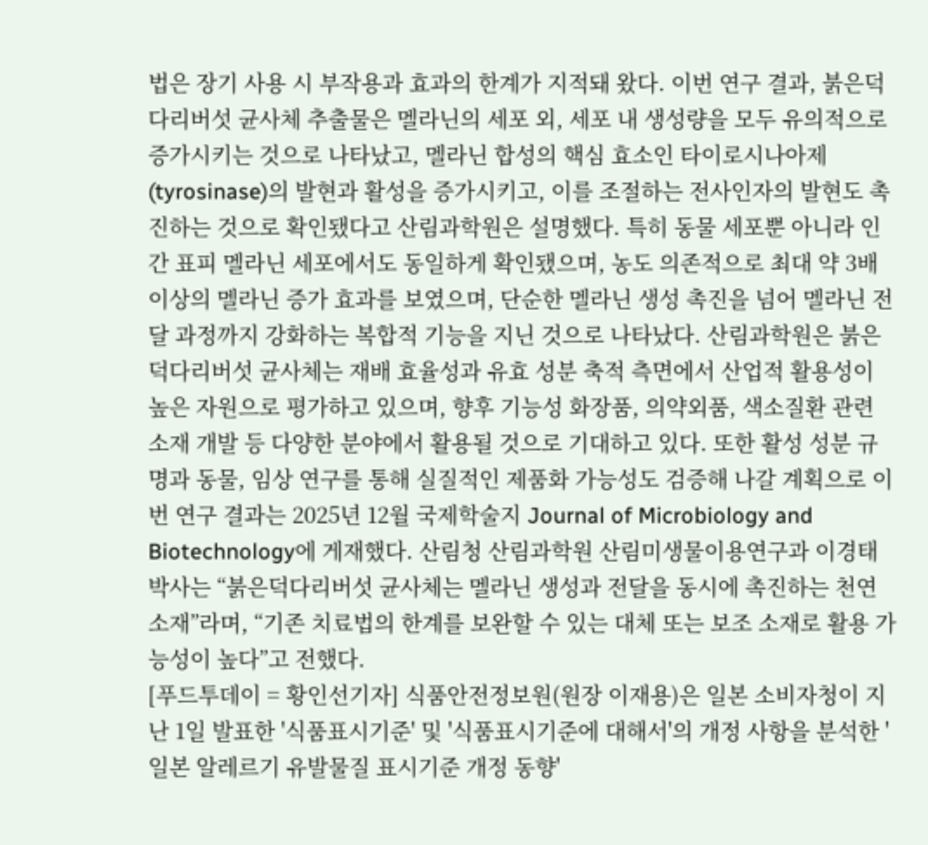법은 장기 사용 시 부작용과 효과의 한계가 지적돼 왔다. 이번 연구 결과, 붉은덕다리버섯 균사체 추출물은 멜라닌의 세포 외, 세포 내 생성량을 모두 유의적으로 증가시키는 것으로 나타났고, 멜라닌 합성의 핵심 효소인 타이로시나아제(tyrosinase)의 발현과 활성을 증가시키고, 이를 조절하는 전사인자의 발현도 촉진하는 것으로 확인됐다고 산림과학원은 설명했다. 특히 동물 세포뿐 아니라 인간 표피 멜라닌 세포에서도 동일하게 확인됐으며, 농도 의존적으로 최대 약 3배 이상의 멜라닌 증가 효과를 보였으며, 단순한 멜라닌 생성 촉진을 넘어 멜라닌 전달 과정까지 강화하는 복합적 기능을 지닌 것으로 나타났다. 산림과학원은 붉은덕다리버섯 균사체는 재배 효율성과 유효 성분 축적 측면에서 산업적 활용성이 높은 자원으로 평가하고 있으며, 향후 기능성 화장품, 의약외품, 색소질환 관련 소재 개발 등 다양한 분야에서 활용될 것으로 기대하고 있다. 또한 활성 성분 규명과 동물, 임상 연구를 통해 실질적인 제품화 가능성도 검증해 나갈 계획으로 이번 연구 결과는 2025년 12월 국제학술지 Journal of Microbiology and Biotechnology에 게재했다. 산림청 산림과학원 산림미생물이용연구과 이경태 박사는 “붉은덕다리버섯 균사체는 멜라닌 생성과 전달을 동시에 촉진하는 천연 소재”라며, “기존 치료법의 한계를 보완할 수 있는 대체 또는 보조 소재로 활용 가능성이 높다”고 전했다.
[푸드투데이 = 황인선기자] 식품안전정보원(원장 이재용)은 일본 소비자청이 지난 1일 발표한 '식품표시기준' 및 '식품표시기준에 대해서'의 개정 사항을 분석한 '일본 알레르기 유발물질 표시기준 개정 동향'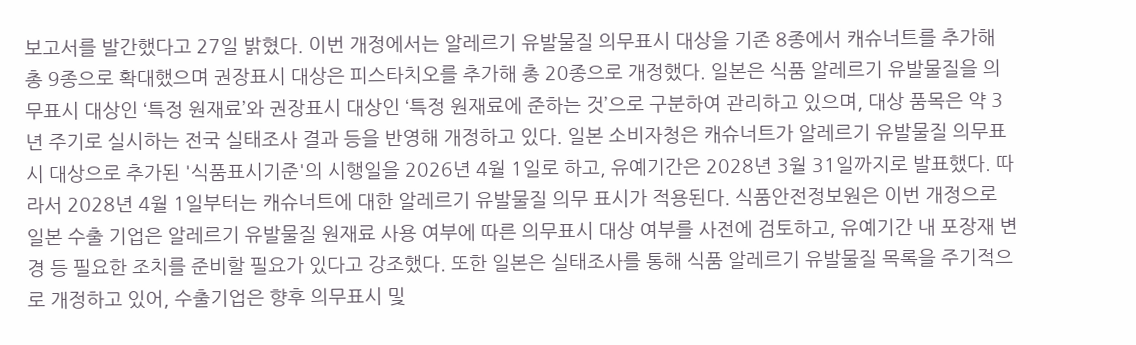보고서를 발간했다고 27일 밝혔다. 이번 개정에서는 알레르기 유발물질 의무표시 대상을 기존 8종에서 캐슈너트를 추가해 총 9종으로 확대했으며 권장표시 대상은 피스타치오를 추가해 총 20종으로 개정했다. 일본은 식품 알레르기 유발물질을 의무표시 대상인 ‘특정 원재료’와 권장표시 대상인 ‘특정 원재료에 준하는 것’으로 구분하여 관리하고 있으며, 대상 품목은 약 3년 주기로 실시하는 전국 실태조사 결과 등을 반영해 개정하고 있다. 일본 소비자청은 캐슈너트가 알레르기 유발물질 의무표시 대상으로 추가된 '식품표시기준'의 시행일을 2026년 4월 1일로 하고, 유예기간은 2028년 3월 31일까지로 발표했다. 따라서 2028년 4월 1일부터는 캐슈너트에 대한 알레르기 유발물질 의무 표시가 적용된다. 식품안전정보원은 이번 개정으로 일본 수출 기업은 알레르기 유발물질 원재료 사용 여부에 따른 의무표시 대상 여부를 사전에 검토하고, 유예기간 내 포장재 변경 등 필요한 조치를 준비할 필요가 있다고 강조했다. 또한 일본은 실태조사를 통해 식품 알레르기 유발물질 목록을 주기적으로 개정하고 있어, 수출기업은 향후 의무표시 및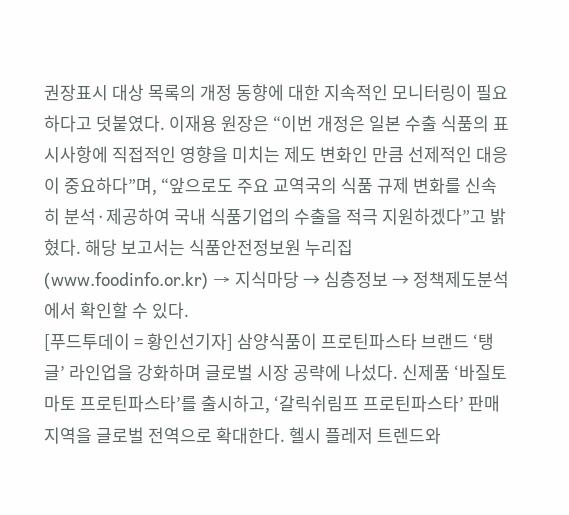권장표시 대상 목록의 개정 동향에 대한 지속적인 모니터링이 필요하다고 덧붙였다. 이재용 원장은 “이번 개정은 일본 수출 식품의 표시사항에 직접적인 영향을 미치는 제도 변화인 만큼 선제적인 대응이 중요하다”며, “앞으로도 주요 교역국의 식품 규제 변화를 신속히 분석·제공하여 국내 식품기업의 수출을 적극 지원하겠다”고 밝혔다. 해당 보고서는 식품안전정보원 누리집(www.foodinfo.or.kr) → 지식마당 → 심층정보 → 정책제도분석에서 확인할 수 있다.
[푸드투데이 = 황인선기자] 삼양식품이 프로틴파스타 브랜드 ‘탱글’ 라인업을 강화하며 글로벌 시장 공략에 나섰다. 신제품 ‘바질토마토 프로틴파스타’를 출시하고, ‘갈릭쉬림프 프로틴파스타’ 판매지역을 글로벌 전역으로 확대한다. 헬시 플레저 트렌드와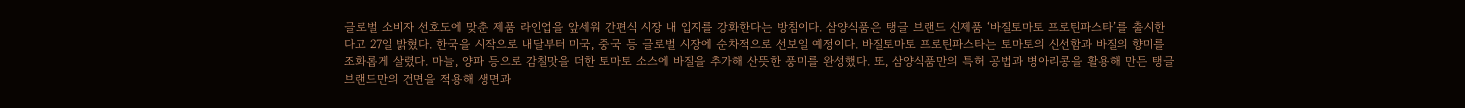글로벌 소비자 선호도에 맞춘 제품 라인업을 앞세워 간편식 시장 내 입지를 강화한다는 방침이다. 삼양식품은 탱글 브랜드 신제품 ‘바질토마토 프로틴파스타’를 출시한다고 27일 밝혔다. 한국을 시작으로 내달부터 미국, 중국 등 글로벌 시장에 순차적으로 선보일 예정이다. 바질토마토 프로틴파스타는 토마토의 신선함과 바질의 향미를 조화롭게 살렸다. 마늘, 양파 등으로 감칠맛을 더한 토마토 소스에 바질을 추가해 산뜻한 풍미를 완성했다. 또, 삼양식품만의 특허 공법과 병아리콩을 활용해 만든 탱글 브랜드만의 건면을 적용해 생면과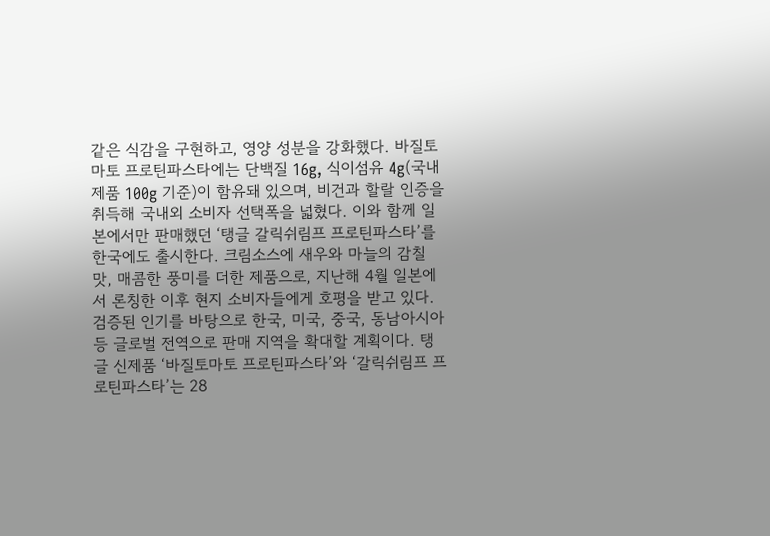같은 식감을 구현하고, 영양 성분을 강화했다. 바질토마토 프로틴파스타에는 단백질 16g, 식이섬유 4g(국내 제품 100g 기준)이 함유돼 있으며, 비건과 할랄 인증을 취득해 국내외 소비자 선택폭을 넓혔다. 이와 함께 일본에서만 판매했던 ‘탱글 갈릭쉬림프 프로틴파스타’를 한국에도 출시한다. 크림소스에 새우와 마늘의 감칠맛, 매콤한 풍미를 더한 제품으로, 지난해 4월 일본에서 론칭한 이후 현지 소비자들에게 호평을 받고 있다. 검증된 인기를 바탕으로 한국, 미국, 중국, 동남아시아 등 글로벌 전역으로 판매 지역을 확대할 계획이다. 탱글 신제품 ‘바질토마토 프로틴파스타’와 ‘갈릭쉬림프 프로틴파스타’는 28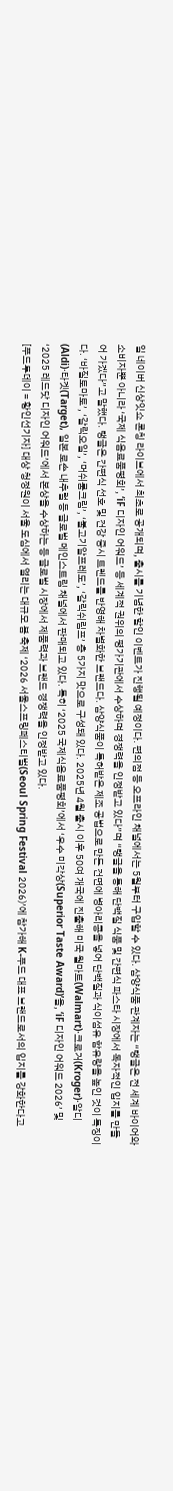일 네이버 신상잇쇼 론칭 라이브에서 최초로 공개되며, 출시를 기념한 할인 이벤트가 진행될 예정이다. 편의점 등 오프라인 채널에서는 5월부터 구입할 수 있다. 삼양식품 관계자는 “탱글은 전 세계 바이어와 소비자뿐 아니라 ‘국제 식음료품평회’, ‘iF 디자인 어워드’ 등 세계적 권위의 평가기관에서 수상하며 경쟁력을 인정받고 있다”며 “탱글을 통해 단백질 식품 및 간편식 파스타 시장에서 독자적인 입지를 만들어 가겠다”고 말했다. 탱글은 간편식 선호 및 건강 중시 트렌드를 반영해 차별화한 브랜드다. 삼양식품이 특허받은 제조 공법으로 만든 건면에 병아리콩을 넣어 단백질과 식이섬유 함유량을 높인 것이 특징이다. ‘바질토마토’, ‘갈릭오일’, ‘머쉬룸크림’, ‘불고기알프레도’, ‘갈릭쉬림프’ 총 5가지 맛으로 구성돼 있다. 2025년 4월 출시 이후 50여 개국에 진출해 미국 월마트(Walmart)·크로거(Kroger)·알디(Aldi)·타겟(Target), 일본 로손 내추럴 등 글로벌 메인스트림 채널에서 판매되고 있다. 특히 ‘2025 국제식음료품평회’에서 ‘우수 미각상(Superior Taste Award)’을, ‘iF 디자인 어워드 2026’ 및 ‘2025 레드닷 디자인 어워드’에서 본상을 수상하는 등 글로벌 시장에서 제품력과 브랜드 경쟁력을 인정받고 있다.
[푸드투데이 = 황인선기자] 대상 청정원이 서울 도심에서 열리는 대규모 봄 축제 ‘2026 서울스프링페스티벌(Seoul Spring Festival 2026)’에 참가해 K-푸드 대표 브랜드로서의 입지를 강화한다고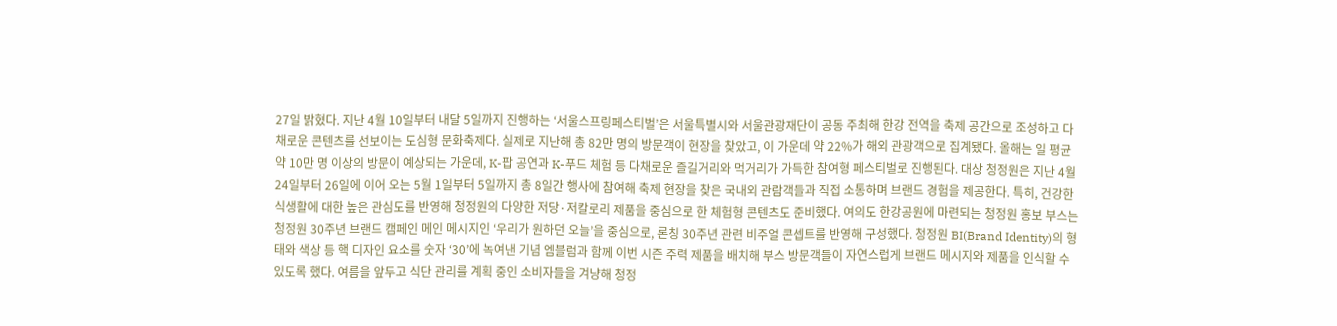27일 밝혔다. 지난 4월 10일부터 내달 5일까지 진행하는 ‘서울스프링페스티벌’은 서울특별시와 서울관광재단이 공동 주최해 한강 전역을 축제 공간으로 조성하고 다채로운 콘텐츠를 선보이는 도심형 문화축제다. 실제로 지난해 총 82만 명의 방문객이 현장을 찾았고, 이 가운데 약 22%가 해외 관광객으로 집계됐다. 올해는 일 평균 약 10만 명 이상의 방문이 예상되는 가운데, K-팝 공연과 K-푸드 체험 등 다채로운 즐길거리와 먹거리가 가득한 참여형 페스티벌로 진행된다. 대상 청정원은 지난 4월 24일부터 26일에 이어 오는 5월 1일부터 5일까지 총 8일간 행사에 참여해 축제 현장을 찾은 국내외 관람객들과 직접 소통하며 브랜드 경험을 제공한다. 특히, 건강한 식생활에 대한 높은 관심도를 반영해 청정원의 다양한 저당·저칼로리 제품을 중심으로 한 체험형 콘텐츠도 준비했다. 여의도 한강공원에 마련되는 청정원 홍보 부스는 청정원 30주년 브랜드 캠페인 메인 메시지인 ‘우리가 원하던 오늘’을 중심으로, 론칭 30주년 관련 비주얼 콘셉트를 반영해 구성했다. 청정원 BI(Brand Identity)의 형태와 색상 등 핵 디자인 요소를 숫자 ‘30’에 녹여낸 기념 엠블럼과 함께 이번 시즌 주력 제품을 배치해 부스 방문객들이 자연스럽게 브랜드 메시지와 제품을 인식할 수 있도록 했다. 여름을 앞두고 식단 관리를 계획 중인 소비자들을 겨냥해 청정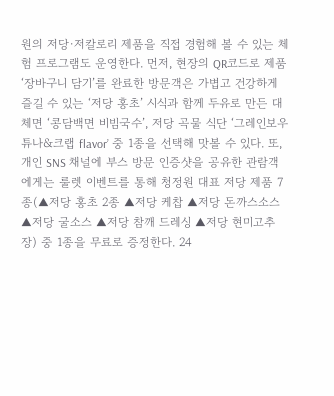원의 저당·저칼로리 제품을 직접 경험해 볼 수 있는 체험 프로그램도 운영한다. 먼저, 현장의 QR코드로 제품 ‘장바구니 담기’를 완료한 방문객은 가볍고 건강하게 즐길 수 있는 ‘저당 홍초’ 시식과 함께 두유로 만든 대체면 ‘콩담백면 비빔국수’, 저당 곡물 식단 ‘그레인보우 튜나&크랩 flavor’ 중 1종을 선택해 맛볼 수 있다. 또, 개인 SNS 채널에 부스 방문 인증샷을 공유한 관람객에게는 룰렛 이벤트를 통해 청정원 대표 저당 제품 7종(▲저당 홍초 2종 ▲저당 케찹 ▲저당 돈까스소스 ▲저당 굴소스 ▲저당 참깨 드레싱 ▲저당 현미고추장) 중 1종을 무료로 증정한다. 24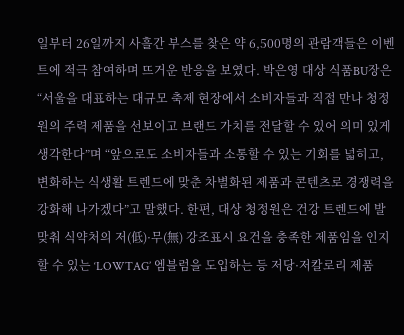일부터 26일까지 사흘간 부스를 찾은 약 6,500명의 관람객들은 이벤트에 적극 참여하며 뜨거운 반응을 보였다. 박은영 대상 식품BU장은 “서울을 대표하는 대규모 축제 현장에서 소비자들과 직접 만나 청정원의 주력 제품을 선보이고 브랜드 가치를 전달할 수 있어 의미 있게 생각한다”며 “앞으로도 소비자들과 소통할 수 있는 기회를 넓히고, 변화하는 식생활 트렌드에 맞춘 차별화된 제품과 콘텐츠로 경쟁력을 강화해 나가겠다”고 말했다. 한편, 대상 청정원은 건강 트렌드에 발맞춰 식약처의 저(低)·무(無) 강조표시 요건을 충족한 제품임을 인지할 수 있는 ‘LOWTAG’ 엠블럼을 도입하는 등 저당·저칼로리 제품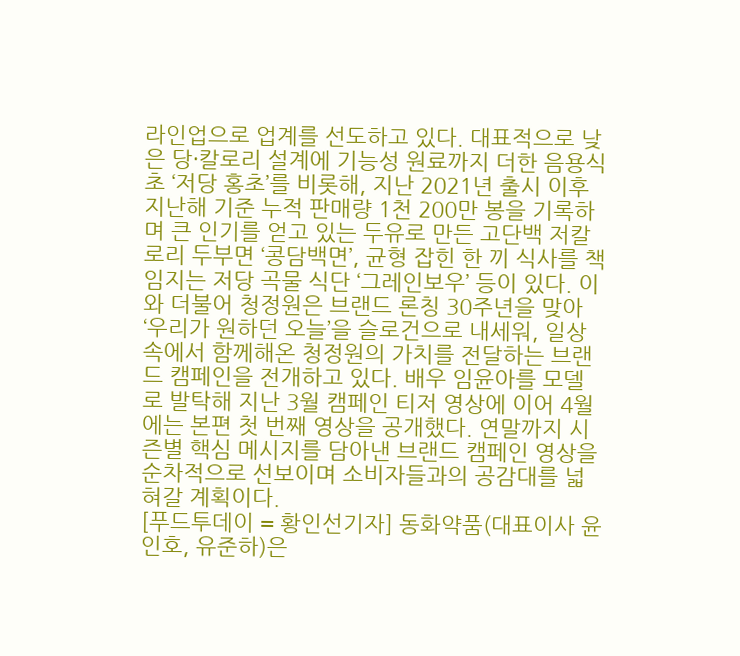라인업으로 업계를 선도하고 있다. 대표적으로 낮은 당·칼로리 설계에 기능성 원료까지 더한 음용식초 ‘저당 홍초’를 비롯해, 지난 2021년 출시 이후 지난해 기준 누적 판매량 1천 200만 봉을 기록하며 큰 인기를 얻고 있는 두유로 만든 고단백 저칼로리 두부면 ‘콩담백면’, 균형 잡힌 한 끼 식사를 책임지는 저당 곡물 식단 ‘그레인보우’ 등이 있다. 이와 더불어 청정원은 브랜드 론칭 30주년을 맞아 ‘우리가 원하던 오늘’을 슬로건으로 내세워, 일상 속에서 함께해온 청정원의 가치를 전달하는 브랜드 캠페인을 전개하고 있다. 배우 임윤아를 모델로 발탁해 지난 3월 캠페인 티저 영상에 이어 4월에는 본편 첫 번째 영상을 공개했다. 연말까지 시즌별 핵심 메시지를 담아낸 브랜드 캠페인 영상을 순차적으로 선보이며 소비자들과의 공감대를 넓혀갈 계획이다.
[푸드투데이 = 황인선기자] 동화약품(대표이사 윤인호, 유준하)은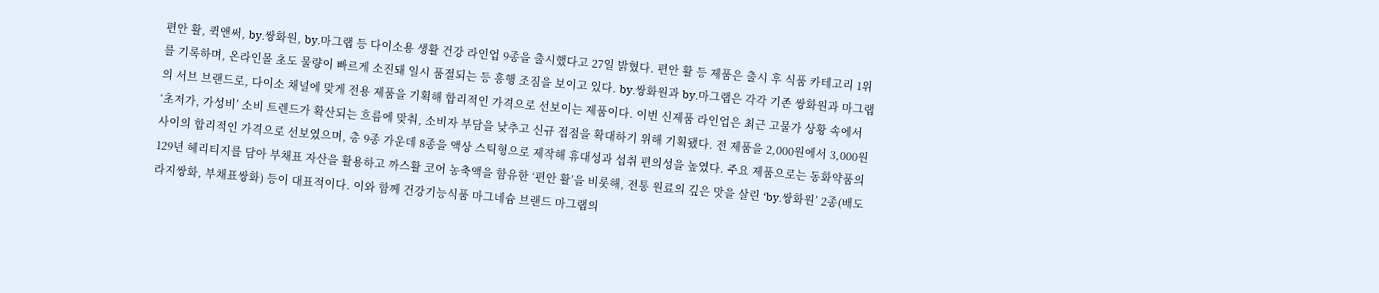편안 활, 퀵앤써, by.쌍화원, by.마그랩 등 다이소용 생활 건강 라인업 9종을 출시했다고 27일 밝혔다. 편안 활 등 제품은 출시 후 식품 카테고리 1위를 기록하며, 온라인몰 초도 물량이 빠르게 소진돼 일시 품절되는 등 흥행 조짐을 보이고 있다. by.쌍화원과 by.마그랩은 각각 기존 쌍화원과 마그랩의 서브 브랜드로, 다이소 채널에 맞게 전용 제품을 기획해 합리적인 가격으로 선보이는 제품이다. 이번 신제품 라인업은 최근 고물가 상황 속에서 ‘초저가, 가성비’ 소비 트렌드가 확산되는 흐름에 맞춰, 소비자 부담을 낮추고 신규 접점을 확대하기 위해 기획됐다. 전 제품을 2,000원에서 3,000원 사이의 합리적인 가격으로 선보였으며, 총 9종 가운데 8종을 액상 스틱형으로 제작해 휴대성과 섭취 편의성을 높였다. 주요 제품으로는 동화약품의 129년 헤리티지를 담아 부채표 자산을 활용하고 까스활 코어 농축액을 함유한 ‘편안 활’을 비롯해, 전통 원료의 깊은 맛을 살린 ‘by.쌍화원’ 2종(배도라지쌍화, 부채표쌍화) 등이 대표적이다. 이와 함께 건강기능식품 마그네슘 브랜드 마그랩의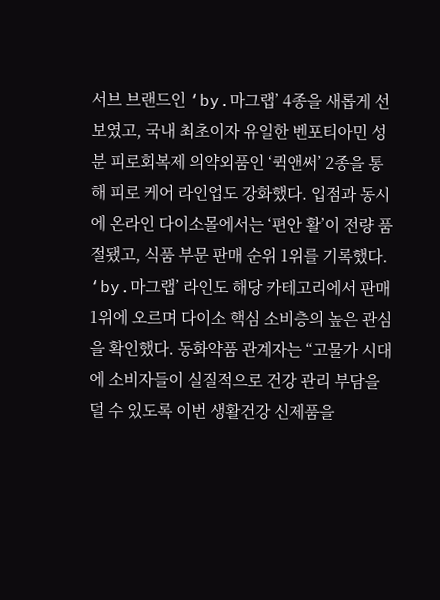서브 브랜드인 ‘by.마그랩’ 4종을 새롭게 선보였고, 국내 최초이자 유일한 벤포티아민 성분 피로회복제 의약외품인 ‘퀵앤써’ 2종을 통해 피로 케어 라인업도 강화했다. 입점과 동시에 온라인 다이소몰에서는 ‘편안 활’이 전량 품절됐고, 식품 부문 판매 순위 1위를 기록했다. ‘by.마그랩’ 라인도 해당 카테고리에서 판매 1위에 오르며 다이소 핵심 소비층의 높은 관심을 확인했다. 동화약품 관계자는 “고물가 시대에 소비자들이 실질적으로 건강 관리 부담을 덜 수 있도록 이번 생활건강 신제품을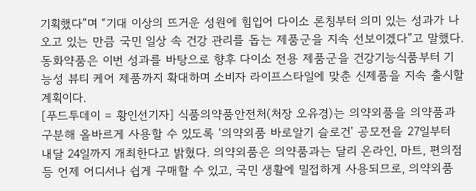기획했다”며 “기대 이상의 뜨거운 성원에 힘입어 다이소 론칭부터 의미 있는 성과가 나오고 있는 만큼 국민 일상 속 건강 관리를 돕는 제품군을 지속 선보이겠다”고 말했다. 동화약품은 이번 성과를 바탕으로 향후 다이소 전용 제품군을 건강기능식품부터 기능성 뷰티 케어 제품까지 확대하며 소비자 라이프스타일에 맞춘 신제품을 지속 출시할 계획이다.
[푸드투데이 = 황인선기자] 식품의약품안전처(처장 오유경)는 의약외품을 의약품과 구분해 올바르게 사용할 수 있도록 ‘의약외품 바로알기 슬로건’ 공모전을 27일부터 내달 24일까지 개최한다고 밝혔다. 의약외품은 의약품과는 달리 온라인, 마트, 편의점 등 언제 어디서나 쉽게 구매할 수 있고, 국민 생활에 밀접하게 사용되므로, 의약외품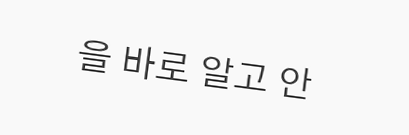을 바로 알고 안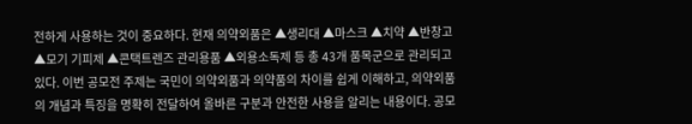전하게 사용하는 것이 중요하다. 현재 의약외품은 ▲생리대 ▲마스크 ▲치약 ▲반창고 ▲모기 기피제 ▲콘택트렌즈 관리용품 ▲외용소독제 등 총 43개 품목군으로 관리되고 있다. 이번 공모전 주제는 국민이 의약외품과 의약품의 차이를 쉽게 이해하고, 의약외품의 개념과 특징을 명확히 전달하여 올바른 구분과 안전한 사용을 알리는 내용이다. 공모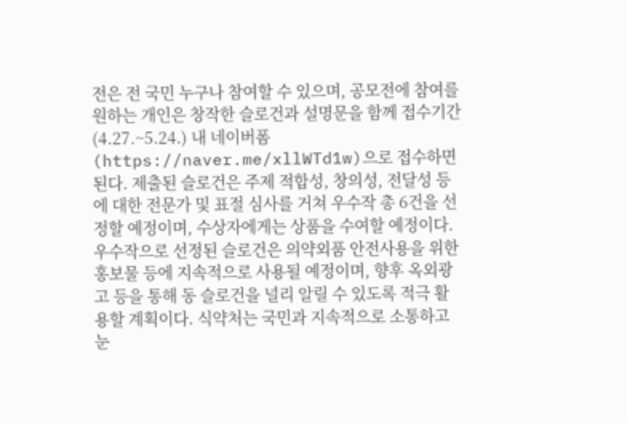전은 전 국민 누구나 참여할 수 있으며, 공모전에 참여를 원하는 개인은 창작한 슬로건과 설명문을 함께 접수기간(4.27.~5.24.) 내 네이버폼(https://naver.me/xllWTd1w)으로 접수하면 된다. 제출된 슬로건은 주제 적합성, 창의성, 전달성 등에 대한 전문가 및 표절 심사를 거쳐 우수작 총 6건을 선정할 예정이며, 수상자에게는 상품을 수여할 예정이다. 우수작으로 선정된 슬로건은 의약외품 안전사용을 위한 홍보물 등에 지속적으로 사용될 예정이며, 향후 옥외광고 등을 통해 동 슬로건을 널리 알릴 수 있도록 적극 활용할 계획이다. 식약처는 국민과 지속적으로 소통하고 눈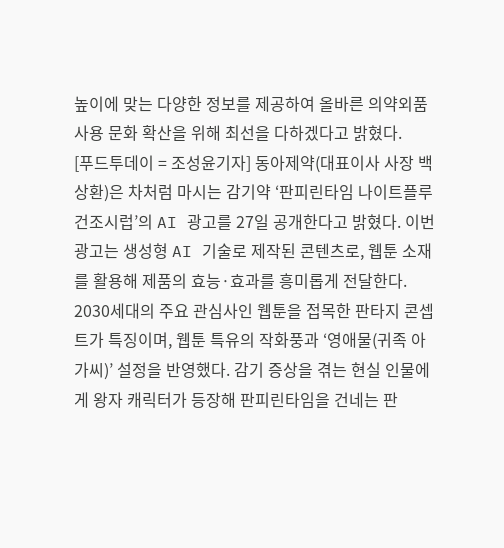높이에 맞는 다양한 정보를 제공하여 올바른 의약외품 사용 문화 확산을 위해 최선을 다하겠다고 밝혔다.
[푸드투데이 = 조성윤기자] 동아제약(대표이사 사장 백상환)은 차처럼 마시는 감기약 ‘판피린타임 나이트플루 건조시럽’의 AI 광고를 27일 공개한다고 밝혔다. 이번 광고는 생성형 AI 기술로 제작된 콘텐츠로, 웹툰 소재를 활용해 제품의 효능·효과를 흥미롭게 전달한다. 2030세대의 주요 관심사인 웹툰을 접목한 판타지 콘셉트가 특징이며, 웹툰 특유의 작화풍과 ‘영애물(귀족 아가씨)’ 설정을 반영했다. 감기 증상을 겪는 현실 인물에게 왕자 캐릭터가 등장해 판피린타임을 건네는 판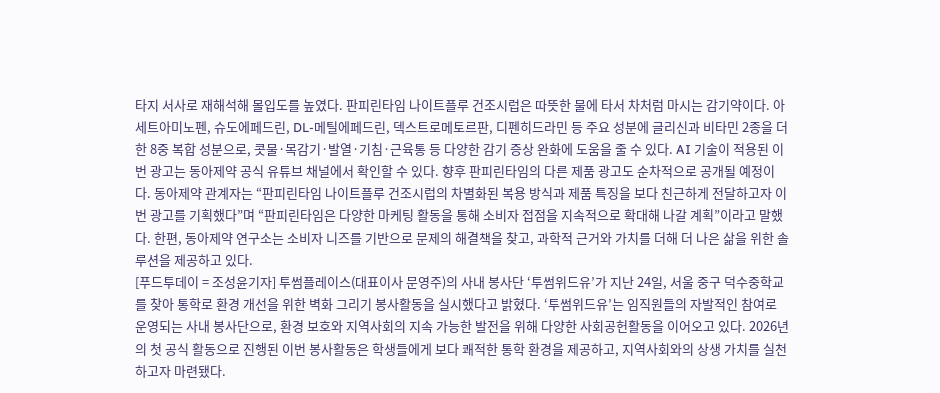타지 서사로 재해석해 몰입도를 높였다. 판피린타임 나이트플루 건조시럽은 따뜻한 물에 타서 차처럼 마시는 감기약이다. 아세트아미노펜, 슈도에페드린, DL-메틸에페드린, 덱스트로메토르판, 디펜히드라민 등 주요 성분에 글리신과 비타민 2종을 더한 8중 복합 성분으로, 콧물·목감기·발열·기침·근육통 등 다양한 감기 증상 완화에 도움을 줄 수 있다. AI 기술이 적용된 이번 광고는 동아제약 공식 유튜브 채널에서 확인할 수 있다. 향후 판피린타임의 다른 제품 광고도 순차적으로 공개될 예정이다. 동아제약 관계자는 “판피린타임 나이트플루 건조시럽의 차별화된 복용 방식과 제품 특징을 보다 친근하게 전달하고자 이번 광고를 기획했다”며 “판피린타임은 다양한 마케팅 활동을 통해 소비자 접점을 지속적으로 확대해 나갈 계획”이라고 말했다. 한편, 동아제약 연구소는 소비자 니즈를 기반으로 문제의 해결책을 찾고, 과학적 근거와 가치를 더해 더 나은 삶을 위한 솔루션을 제공하고 있다.
[푸드투데이 = 조성윤기자] 투썸플레이스(대표이사 문영주)의 사내 봉사단 ‘투썸위드유’가 지난 24일, 서울 중구 덕수중학교를 찾아 통학로 환경 개선을 위한 벽화 그리기 봉사활동을 실시했다고 밝혔다. ‘투썸위드유’는 임직원들의 자발적인 참여로 운영되는 사내 봉사단으로, 환경 보호와 지역사회의 지속 가능한 발전을 위해 다양한 사회공헌활동을 이어오고 있다. 2026년의 첫 공식 활동으로 진행된 이번 봉사활동은 학생들에게 보다 쾌적한 통학 환경을 제공하고, 지역사회와의 상생 가치를 실천하고자 마련됐다.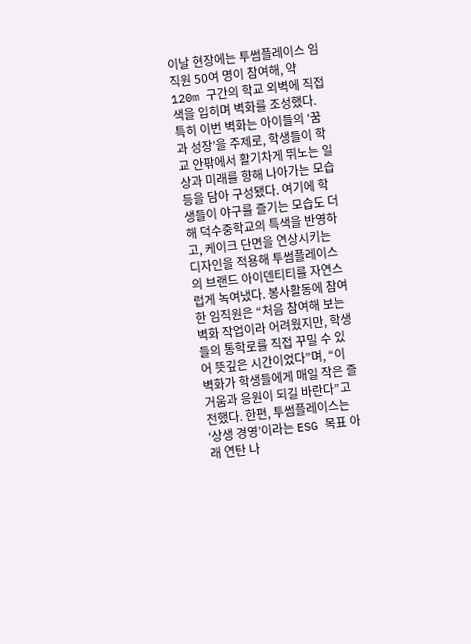이날 현장에는 투썸플레이스 임직원 50여 명이 참여해, 약 120m 구간의 학교 외벽에 직접 색을 입히며 벽화를 조성했다. 특히 이번 벽화는 아이들의 ‘꿈과 성장’을 주제로, 학생들이 학교 안팎에서 활기차게 뛰노는 일상과 미래를 향해 나아가는 모습 등을 담아 구성됐다. 여기에 학생들이 야구를 즐기는 모습도 더해 덕수중학교의 특색을 반영하고, 케이크 단면을 연상시키는 디자인을 적용해 투썸플레이스의 브랜드 아이덴티티를 자연스럽게 녹여냈다. 봉사활동에 참여한 임직원은 “처음 참여해 보는 벽화 작업이라 어려웠지만, 학생들의 통학로를 직접 꾸밀 수 있어 뜻깊은 시간이었다”며, “이 벽화가 학생들에게 매일 작은 즐거움과 응원이 되길 바란다”고 전했다. 한편, 투썸플레이스는 ‘상생 경영’이라는 ESG 목표 아래 연탄 나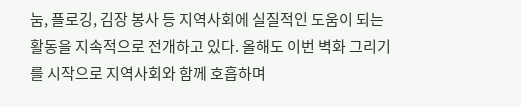눔, 플로깅, 김장 봉사 등 지역사회에 실질적인 도움이 되는 활동을 지속적으로 전개하고 있다. 올해도 이번 벽화 그리기를 시작으로 지역사회와 함께 호흡하며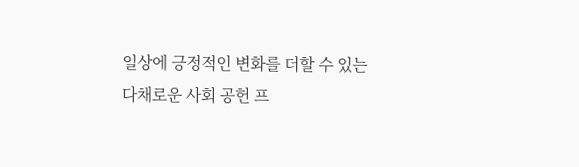일상에 긍정적인 변화를 더할 수 있는 다채로운 사회 공헌 프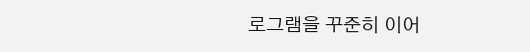로그램을 꾸준히 이어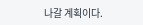나갈 계획이다.